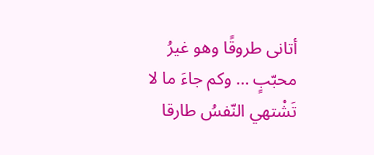أتانى طروقًا وهو غيرُ محبّبٍ … وكم جاءَ ما لا تَشْتهي النّفسُ طارقا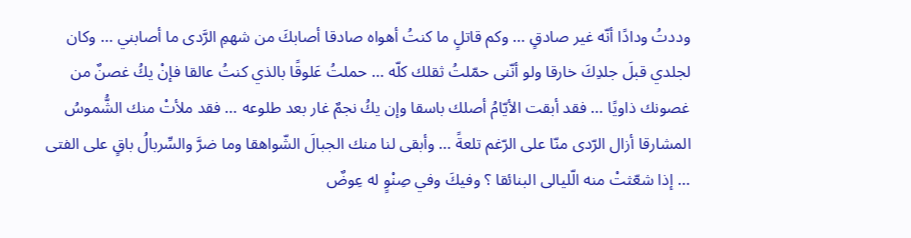وددتُ ودادًا أنّه غير صادقٍ … وكم قاتلٍ ما كنتُ أهواه صادقا أصابكَ من شهمِ الرَّدى ما أصابني … وكان لجلدي قبلَ جلدِكَ خارقا ولو أنّنى حمّلتُ ثقلك كلّه … حملتُ عَلوقًا بالذي كنتُ عالقا فإنْ يكُ غصنٌ من غصونك ذاويًا … فقد أبقت الأيّامُ أصلك باسقا وإن يكُ نجمٌ غار بعد طلوعه … فقد ملأتْ منك الشُّموسُ المشارقا أزال الرّدى منّا على الرّغم تلعةً … وأبقى لنا منك الجبالَ الشّواهقا وما ضرَّ والسِّربالُ باقٍ على الفتى … إذا شعّثتْ منه الّليالى البنائقا ؟ وفيكَ وفي صِنْوٍ له عِوضٌ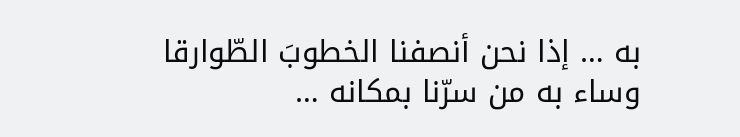به … إذا نحن أنصفنا الخطوبَ الطّوارقا وساء به من سرّنا بمكانه …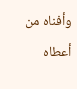وأفناه من أعطاه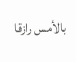بالأمس رازقا